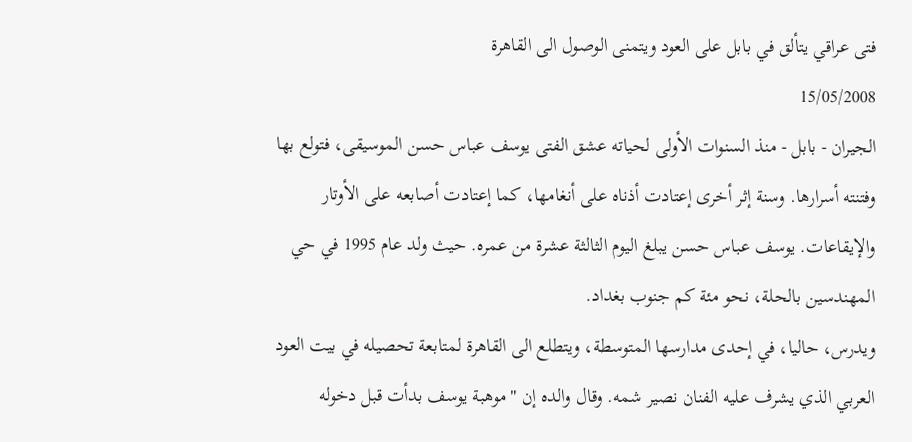فتى عراقي يتألق في بابل على العود ويتمنى الوصول الى القاهرة
15/05/2008
الجيران - بابل - منذ السنوات الأولى لحياته عشق الفتى يوسف عباس حسن الموسيقى، فتولع بها وفتنته أسرارها. وسنة إثر أخرى إعتادت أذناه على أنغامها، كما إعتادت أصابعه على الأوتار والإيقاعات. يوسف عباس حسن يبلغ اليوم الثالثة عشرة من عمره. حيث ولد عام 1995 في حي المهندسين بالحلة، نحو مئة كم جنوب بغداد.
ويدرس، حاليا، في إحدى مدارسها المتوسطة، ويتطلع الى القاهرة لمتابعة تحصيله في بيت العود العربي الذي يشرف عليه الفنان نصير شمه. وقال والده إن "موهبة يوسف بدأت قبل دخوله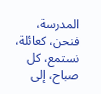المدرسة، فنحن، كعائلة، نستمع، كل صباح، إلى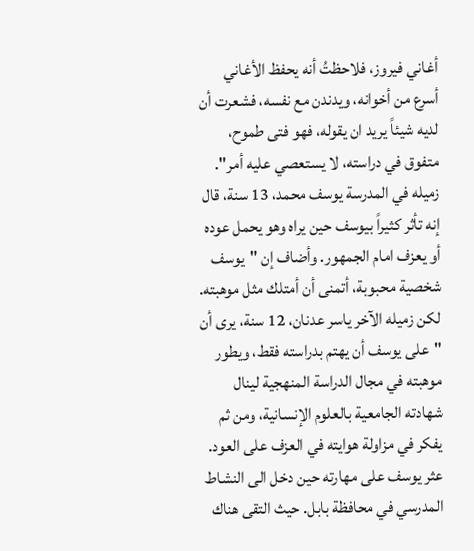أغاني فيروز، فلاحظتُ أنه يحفظ الأغاني أسرع من أخوانه، ويدندن مع نفسه، فشعرت أن لديه شيئاً يريد ان يقوله، فهو فتى طموح، متفوق في دراسته، لا يستعصي عليه أمر". زميله في المدرسة يوسف محمد، 13 سنة، قال إنه تأثر كثيراً بيوسف حين يراه وهو يحمل عوده أو يعزف امام الجمهور. وأضاف إن "يوسف شخصية محبوبة، أتمنى أن أمتلك مثل موهبته. لكن زميله الآخر ياسر عدنان، 12 سنة، يرى أن "على يوسف أن يهتم بدراسته فقط، ويطور موهبته في مجال الدراسة المنهجية لينال شهادته الجامعية بالعلوم الإنسانية، ومن ثم يفكر في مزاولة هوايته في العزف على العود. عثر يوسف على مهارته حين دخل الى النشاط المدرسي في محافظة بابل. حيث التقى هناك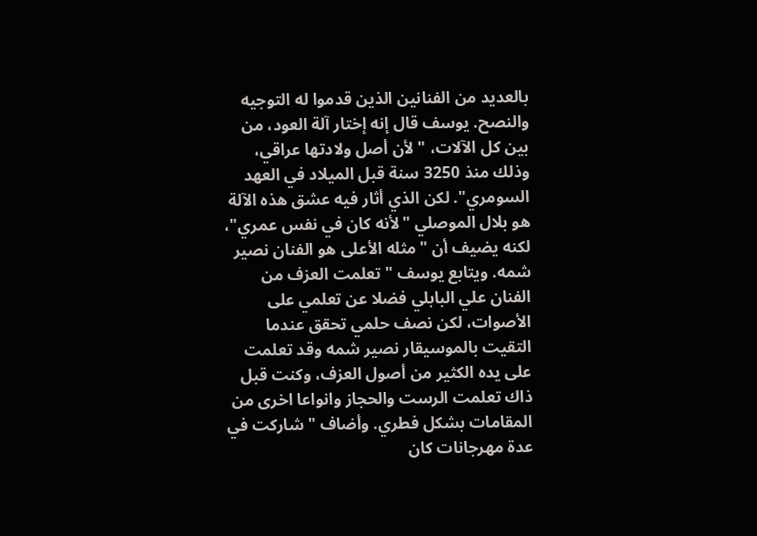بالعديد من الفنانين الذين قدموا له التوجيه والنصح. يوسف قال إنه إختار آلة العود، من بين كل الآلات، "لأن أصل ولادتها عراقي، وذلك منذ 3250 سنة قبل الميلاد في العهد السومري". لكن الذي أثار فيه عشق هذه الآلة هو بلال الموصلي "لأنه كان في نفس عمري"، لكنه يضيف أن "مثله الأعلى هو الفنان نصير شمه. ويتابع يوسف "تعلمت العزف من الفنان علي البابلي فضلا عن تعلمي على الأصوات، لكن نصف حلمي تحقق عندما التقيت بالموسيقار نصير شمه وقد تعلمت على يده الكثير من أصول العزف، وكنت قبل ذاك تعلمت الرست والحجاز وانواعا اخرى من المقامات بشكل فطري. وأضاف "شاركت في عدة مهرجانات كان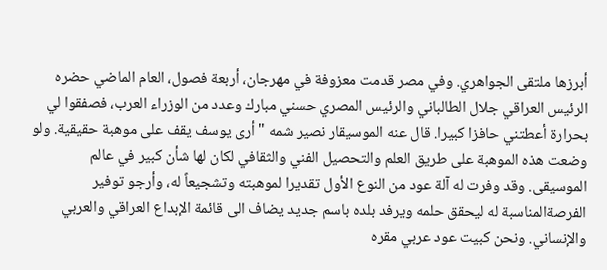أبرزها ملتقى الجواهري. وفي مصر قدمت معزوفة في مهرجان، أربعة فصول، العام الماضي حضره الرئيس العراقي جلال الطالباني والرئيس المصري حسني مبارك وعدد من الوزراء العرب، فصفقوا لي بحرارة أعطتني حافزا كبيرا. قال عنه الموسيقار نصير شمه "أرى يوسف يقف على موهبة حقيقية. ولو وضعت هذه الموهبة على طريق العلم والتحصيل الفني والثقافي لكان لها شأن كبير في عالم الموسيقى. وقد وفرت له آلة عود من النوع الأول تقديرا لموهبته وتشجيعاً له، وأرجو توفير الفرصةالمناسبة له ليحقق حلمه ويرفد بلده باسم جديد يضاف الى قائمة الإبداع العراقي والعربي والإنساني. ونحن كبيت عود عربي مقره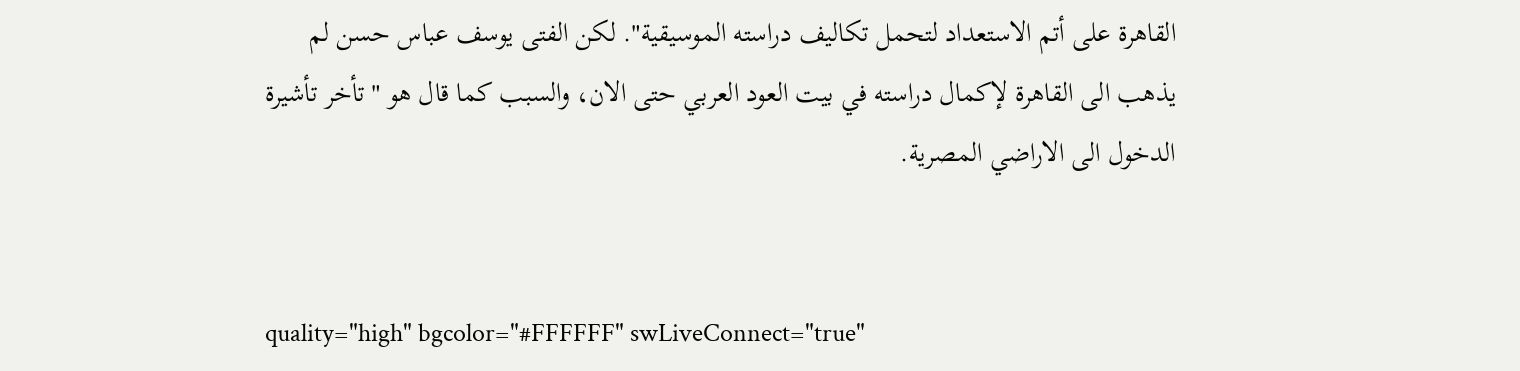القاهرة على أتم الاستعداد لتحمل تكاليف دراسته الموسيقية". لكن الفتى يوسف عباس حسن لم يذهب الى القاهرة لإكمال دراسته في بيت العود العربي حتى الان، والسبب كما قال هو "تأخر تأشيرة الدخول الى الاراضي المصرية.


quality="high" bgcolor="#FFFFFF" swLiveConnect="true"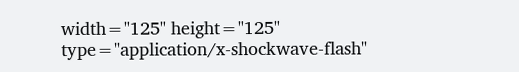width="125" height="125" type="application/x-shockwave-flash"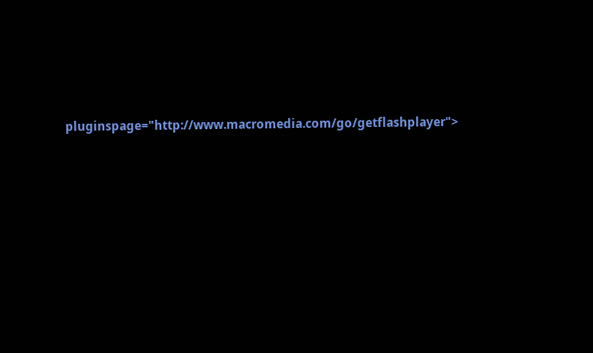pluginspage="http://www.macromedia.com/go/getflashplayer">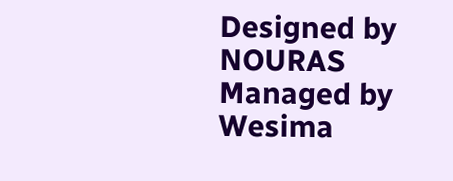Designed by NOURAS
Managed by Wesima